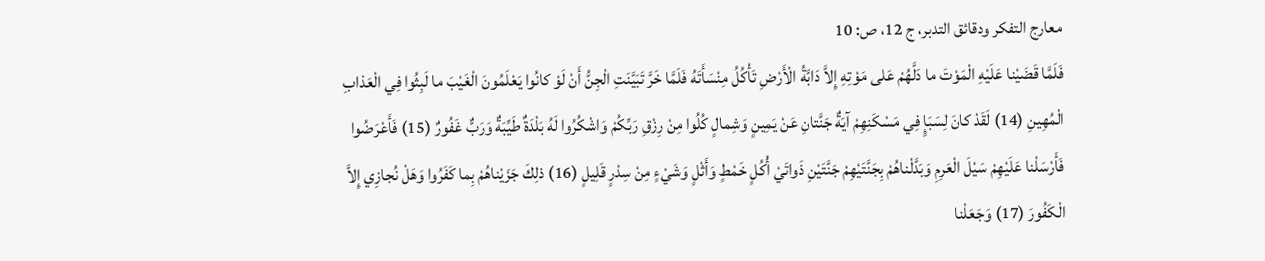معارج التفكر ودقائق التدبر، ج 12، ص: 10
فَلَمَّا قَضَيْنا عَلَيْهِ الْمَوْتَ ما دَلَّهُمْ عَلى مَوْتِهِ إِلاَّ دَابَّةُ الْأَرْضِ تَأْكُلُ مِنْسَأَتَهُ فَلَمَّا خَرَّ تَبَيَّنَتِ الْجِنُّ أَنْ لَوْ كانُوا يَعْلَمُونَ الْغَيْبَ ما لَبِثُوا فِي الْعَذابِ الْمُهِينِ (14) لَقَدْ كانَ لِسَبَإٍ فِي مَسْكَنِهِمْ آيَةٌ جَنَّتانِ عَنْ يَمِينٍ وَشِمالٍ كُلُوا مِنْ رِزْقِ رَبِّكُمْ وَاشْكُرُوا لَهُ بَلْدَةٌ طَيِّبَةٌ وَرَبٌّ غَفُورٌ (15) فَأَعْرَضُوا فَأَرْسَلْنا عَلَيْهِمْ سَيْلَ الْعَرِمِ وَبَدَّلْناهُمْ بِجَنَّتَيْهِمْ جَنَّتَيْنِ ذَواتَيْ أُكُلٍ خَمْطٍ وَأَثْلٍ وَشَيْءٍ مِنْ سِدْرٍ قَلِيلٍ (16) ذلِكَ جَزَيْناهُمْ بِما كَفَرُوا وَهَلْ نُجازِي إِلاَّ الْكَفُورَ (17) وَجَعَلْنا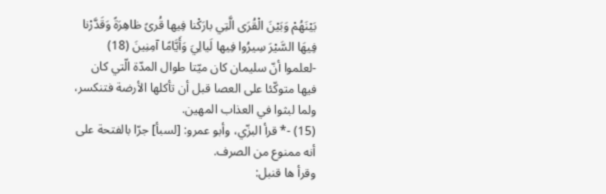بَيْنَهُمْ وَبَيْنَ الْقُرَى الَّتِي بارَكْنا فِيها قُرىً ظاهِرَةً وَقَدَّرْنا فِيهَا السَّيْرَ سِيرُوا فِيها لَيالِيَ وَأَيَّامًا آمِنِينَ (18)
-لعلموا أنّ سليمان كان ميّتا طوال المدّة الّتي كان فيها متوكّئا على العصا قبل أن تأكلها الأرضة فتنكسر، ولما لبثوا في العذاب المهين.
(15) -* قرأ البزّي، وأبو عمرو: [لسبأ] جرّا بالفتحة على أنه ممنوع من الصرف.
وقرأ ها قنبل: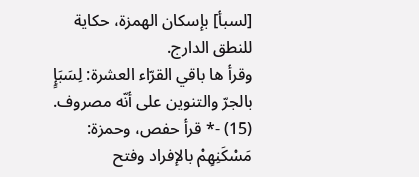[لسبأ] بإسكان الهمزة، حكاية للنطق الدارج.
وقرأ ها باقي القرّاء العشرة: لِسَبَإٍ بالجرّ والتنوين على أنّه مصروف.
(15) -* قرأ حفص، وحمزة: مَسْكَنِهِمْ بالإفراد وفتح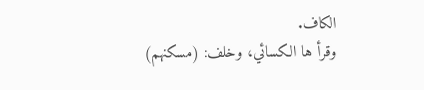الكاف.
وقرأ ها الكسائي، وخلف: (مسكنهم)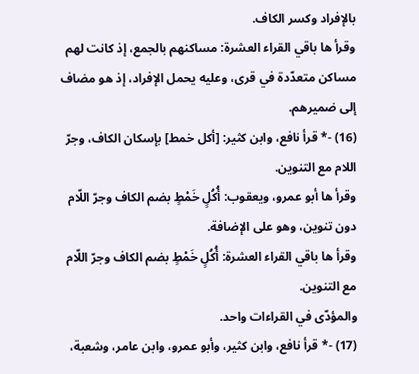بالإفراد وكسر الكاف.
وقرأ ها باقي القراء العشرة: مساكنهم بالجمع، إذ كانت لهم مساكن متعدّدة في قرى، وعليه يحمل الإفراد، إذ هو مضاف إلى ضميرهم.
(16) -* قرأ نافع، وابن كثير: [أكل خمط] بإسكان الكاف، وجرّ اللام مع التنوين.
وقرأ ها أبو عمرو، ويعقوب: أُكُلٍ خَمْطٍ بضم الكاف وجرّ اللّام دون تنوين، وهو على الإضافة.
وقرأ ها باقي القراء العشرة: أُكُلٍ خَمْطٍ بضم الكاف وجرّ اللّام مع التنوين.
والمؤدّى في القراءات واحد.
(17) -* قرأ نافع، وابن كثير، وأبو عمرو، وابن عامر، وشعبة،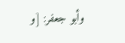وأبو جعفر: [و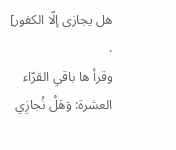هل يجازى إلّا الكفور] .
وقرأ ها باقي القرّاء العشرة: وَهَلْ نُجازِي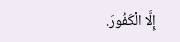إِلَّا الْكَفُورَ.